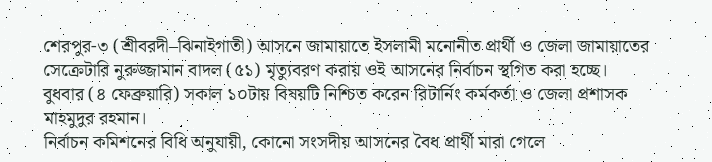শেরপুর-৩ (শ্রীবরদী–ঝিনাইগাতী) আসনে জামায়াতে ইসলামী মনোনীত প্রার্থী ও জেলা জামায়াতের সেক্রেটারি নুরুজ্জামান বাদল (৫১) মৃত্যুবরণ করায় ওই আসনের নির্বাচন স্থগিত করা হচ্ছে। বুধবার (৪ ফেব্রুয়ারি) সকাল ১০টায় বিষয়টি নিশ্চিত করেন রিটার্নিং কর্মকর্তা ও জেলা প্রশাসক মাহমুদুর রহমান।
নির্বাচন কমিশনের বিধি অনুযায়ী, কোনো সংসদীয় আসনের বৈধ প্রার্থী মারা গেলে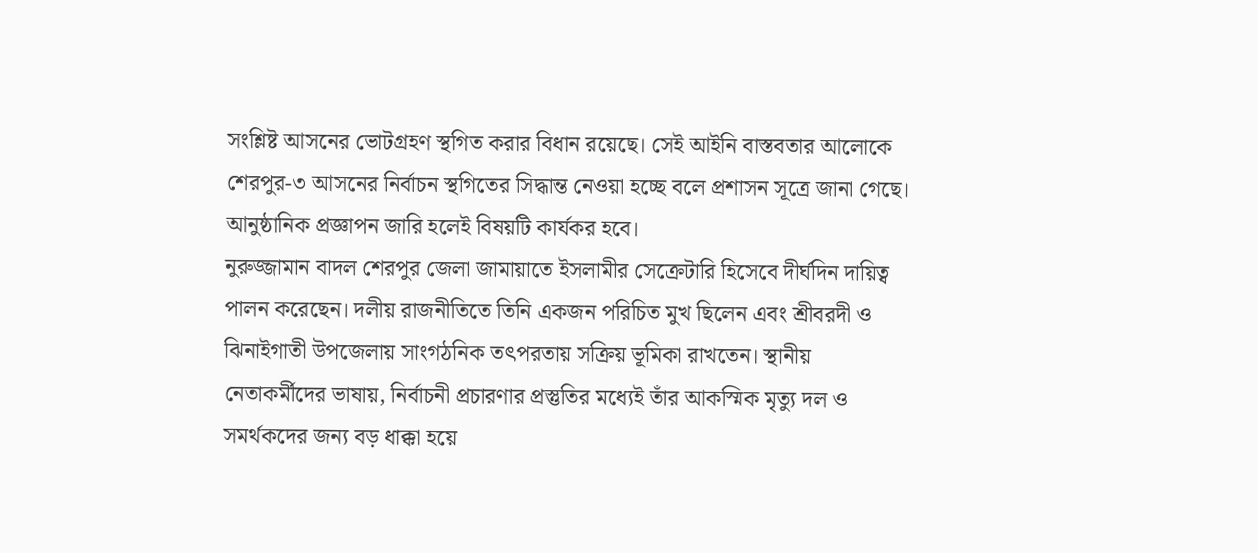সংশ্লিষ্ট আসনের ভোটগ্রহণ স্থগিত করার বিধান রয়েছে। সেই আইনি বাস্তবতার আলোকে শেরপুর-৩ আসনের নির্বাচন স্থগিতের সিদ্ধান্ত নেওয়া হচ্ছে বলে প্রশাসন সূত্রে জানা গেছে। আনুষ্ঠানিক প্রজ্ঞাপন জারি হলেই বিষয়টি কার্যকর হবে।
নুরুজ্জামান বাদল শেরপুর জেলা জামায়াতে ইসলামীর সেক্রেটারি হিসেবে দীর্ঘদিন দায়িত্ব পালন করেছেন। দলীয় রাজনীতিতে তিনি একজন পরিচিত মুখ ছিলেন এবং শ্রীবরদী ও ঝিনাইগাতী উপজেলায় সাংগঠনিক তৎপরতায় সক্রিয় ভূমিকা রাখতেন। স্থানীয় নেতাকর্মীদের ভাষায়, নির্বাচনী প্রচারণার প্রস্তুতির মধ্যেই তাঁর আকস্মিক মৃত্যু দল ও সমর্থকদের জন্য বড় ধাক্কা হয়ে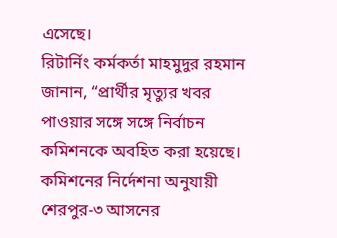এসেছে।
রিটার্নিং কর্মকর্তা মাহমুদুর রহমান জানান, “প্রার্থীর মৃত্যুর খবর পাওয়ার সঙ্গে সঙ্গে নির্বাচন কমিশনকে অবহিত করা হয়েছে। কমিশনের নির্দেশনা অনুযায়ী শেরপুর-৩ আসনের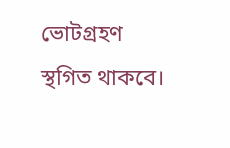ভোটগ্রহণ স্থগিত থাকবে।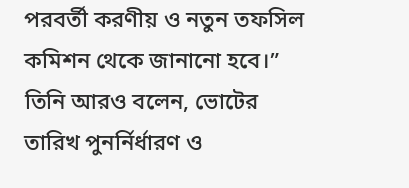পরবর্তী করণীয় ও নতুন তফসিল কমিশন থেকে জানানো হবে।” তিনি আরও বলেন, ভোটের তারিখ পুনর্নির্ধারণ ও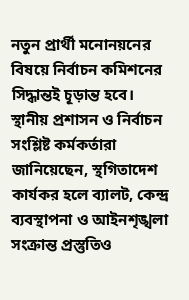নতুন প্রার্থী মনোনয়নের বিষয়ে নির্বাচন কমিশনের সিদ্ধান্তই চূড়ান্ত হবে।
স্থানীয় প্রশাসন ও নির্বাচন সংশ্লিষ্ট কর্মকর্তারা জানিয়েছেন, স্থগিতাদেশ কার্যকর হলে ব্যালট, কেন্দ্র ব্যবস্থাপনা ও আইনশৃঙ্খলা সংক্রান্ত প্রস্তুতিও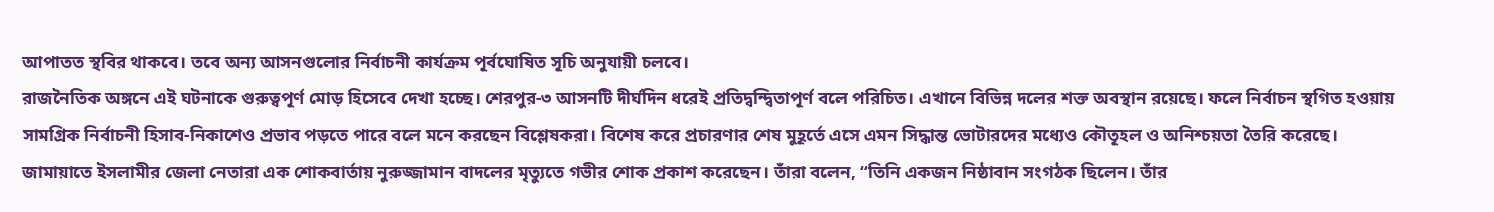আপাতত স্থবির থাকবে। তবে অন্য আসনগুলোর নির্বাচনী কার্যক্রম পূর্বঘোষিত সূচি অনুযায়ী চলবে।
রাজনৈতিক অঙ্গনে এই ঘটনাকে গুরুত্বপূর্ণ মোড় হিসেবে দেখা হচ্ছে। শেরপুর-৩ আসনটি দীর্ঘদিন ধরেই প্রতিদ্বন্দ্বিতাপূর্ণ বলে পরিচিত। এখানে বিভিন্ন দলের শক্ত অবস্থান রয়েছে। ফলে নির্বাচন স্থগিত হওয়ায় সামগ্রিক নির্বাচনী হিসাব-নিকাশেও প্রভাব পড়তে পারে বলে মনে করছেন বিশ্লেষকরা। বিশেষ করে প্রচারণার শেষ মুহূর্তে এসে এমন সিদ্ধান্ত ভোটারদের মধ্যেও কৌতূহল ও অনিশ্চয়তা তৈরি করেছে।
জামায়াতে ইসলামীর জেলা নেতারা এক শোকবার্তায় নুরুজ্জামান বাদলের মৃত্যুতে গভীর শোক প্রকাশ করেছেন। তাঁরা বলেন, “তিনি একজন নিষ্ঠাবান সংগঠক ছিলেন। তাঁর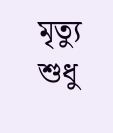মৃত্যু শুধু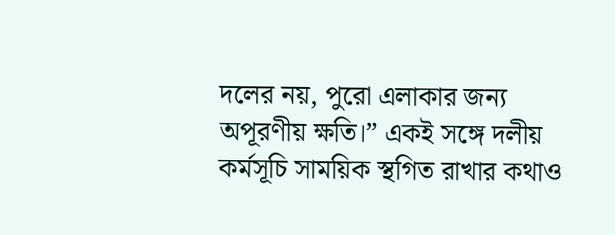দলের নয়, পুরো এলাকার জন্য অপূরণীয় ক্ষতি।” একই সঙ্গে দলীয় কর্মসূচি সাময়িক স্থগিত রাখার কথাও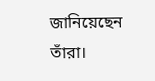জানিয়েছেন তাঁরা।